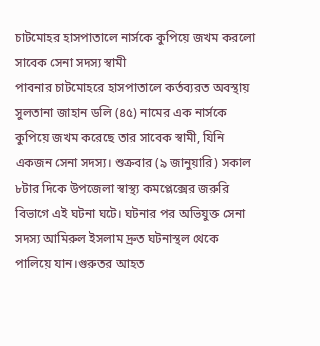চাটমোহর হাসপাতালে নার্সকে কুপিয়ে জখম করলো সাবেক সেনা সদস্য স্বামী
পাবনার চাটমোহরে হাসপাতালে কর্তব্যরত অবস্থায় সুলতানা জাহান ডলি (৪৫) নামের এক নার্সকে কুপিয়ে জখম করেছে তার সাবেক স্বামী, যিনি একজন সেনা সদস্য। শুক্রবার (৯ জানুয়ারি) সকাল ৮টার দিকে উপজেলা স্বাস্থ্য কমপ্লেক্সের জরুরি বিভাগে এই ঘটনা ঘটে। ঘটনার পর অভিযুক্ত সেনা সদস্য আমিরুল ইসলাম দ্রুত ঘটনাস্থল থেকে পালিয়ে যান।গুরুতর আহত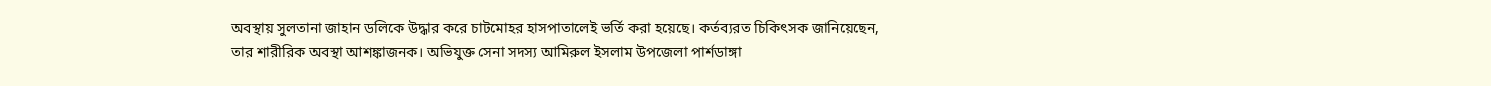অবস্থায় সুলতানা জাহান ডলিকে উদ্ধার করে চাটমোহর হাসপাতালেই ভর্তি করা হয়েছে। কর্তব্যরত চিকিৎসক জানিয়েছেন, তার শারীরিক অবস্থা আশঙ্কাজনক। অভিযুক্ত সেনা সদস্য আমিরুল ইসলাম উপজেলা পার্শডাঙ্গা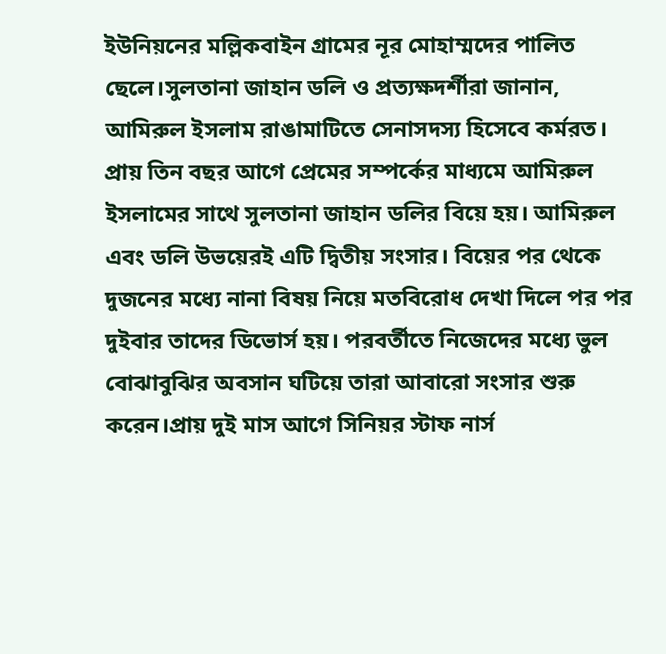ইউনিয়নের মল্লিকবাইন গ্রামের নূর মোহাম্মদের পালিত ছেলে।সুলতানা জাহান ডলি ও প্রত্যক্ষদর্শীরা জানান, আমিরুল ইসলাম রাঙামাটিতে সেনাসদস্য হিসেবে কর্মরত। প্রায় তিন বছর আগে প্রেমের সম্পর্কের মাধ্যমে আমিরুল ইসলামের সাথে সুলতানা জাহান ডলির বিয়ে হয়। আমিরুল এবং ডলি উভয়েরই এটি দ্বিতীয় সংসার। বিয়ের পর থেকে দুজনের মধ্যে নানা বিষয় নিয়ে মতবিরোধ দেখা দিলে পর পর দুইবার তাদের ডিভোর্স হয়। পরবর্তীতে নিজেদের মধ্যে ভুল বোঝাবুঝির অবসান ঘটিয়ে তারা আবারো সংসার শুরু করেন।প্রায় দুই মাস আগে সিনিয়র স্টাফ নার্স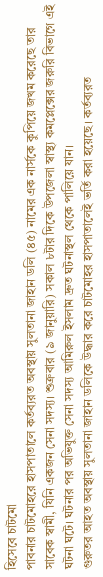হিসেবে চাটমো
পাবনার চাটমোহরে হাসপাতালে কর্তব্যরত অবস্থায় সুলতানা জাহান ডলি (৪৫) নামের এক নার্সকে কুপিয়ে জখম করেছে তার সাবেক স্বামী, যিনি একজন সেনা সদস্য। শুক্রবার (৯ জানুয়ারি) সকাল ৮টার দিকে উপজেলা স্বাস্থ্য কমপ্লেক্সের জরুরি বিভাগে এই ঘটনা ঘটে। ঘটনার পর অভিযুক্ত সেনা সদস্য আমিরুল ইসলাম দ্রুত ঘটনাস্থল থেকে পালিয়ে যান।
গুরুতর আহত অবস্থায় সুলতানা জাহান ডলিকে উদ্ধার করে চাটমোহর হাসপাতালেই ভর্তি করা হয়েছে। কর্তব্যরত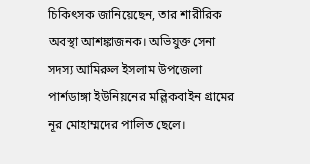চিকিৎসক জানিয়েছেন, তার শারীরিক অবস্থা আশঙ্কাজনক। অভিযুক্ত সেনা সদস্য আমিরুল ইসলাম উপজেলা পার্শডাঙ্গা ইউনিয়নের মল্লিকবাইন গ্রামের নূর মোহাম্মদের পালিত ছেলে।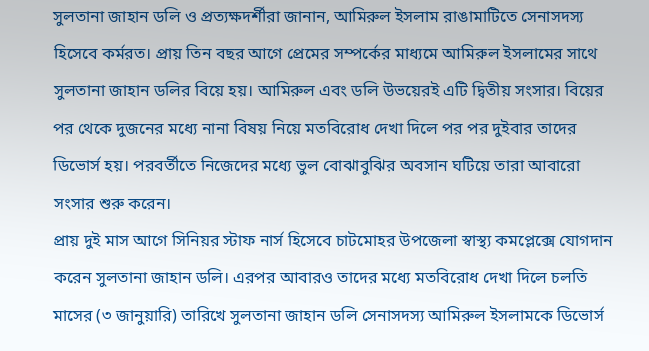সুলতানা জাহান ডলি ও প্রত্যক্ষদর্শীরা জানান, আমিরুল ইসলাম রাঙামাটিতে সেনাসদস্য হিসেবে কর্মরত। প্রায় তিন বছর আগে প্রেমের সম্পর্কের মাধ্যমে আমিরুল ইসলামের সাথে সুলতানা জাহান ডলির বিয়ে হয়। আমিরুল এবং ডলি উভয়েরই এটি দ্বিতীয় সংসার। বিয়ের পর থেকে দুজনের মধ্যে নানা বিষয় নিয়ে মতবিরোধ দেখা দিলে পর পর দুইবার তাদের ডিভোর্স হয়। পরবর্তীতে নিজেদের মধ্যে ভুল বোঝাবুঝির অবসান ঘটিয়ে তারা আবারো সংসার শুরু করেন।
প্রায় দুই মাস আগে সিনিয়র স্টাফ নার্স হিসেবে চাটমোহর উপজেলা স্বাস্থ্য কমপ্লেক্সে যোগদান করেন সুলতানা জাহান ডলি। এরপর আবারও তাদের মধ্যে মতবিরোধ দেখা দিলে চলতি মাসের (৩ জানুয়ারি) তারিখে সুলতানা জাহান ডলি সেনাসদস্য আমিরুল ইসলামকে ডিভোর্স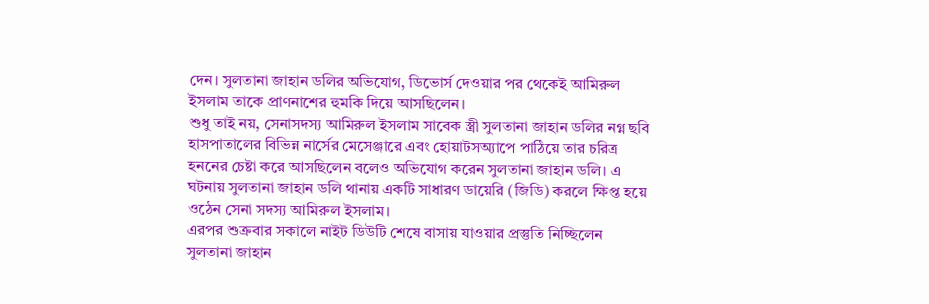দেন। সুলতানা জাহান ডলির অভিযোগ, ডিভোর্স দেওয়ার পর থেকেই আমিরুল ইসলাম তাকে প্রাণনাশের হুমকি দিয়ে আসছিলেন।
শুধু তাই নয়, সেনাসদস্য আমিরুল ইসলাম সাবেক স্ত্রী সুলতানা জাহান ডলির নগ্ন ছবি হাসপাতালের বিভিন্ন নার্সের মেসেঞ্জারে এবং হোয়াটসঅ্যাপে পাঠিয়ে তার চরিত্র হননের চেষ্টা করে আসছিলেন বলেও অভিযোগ করেন সুলতানা জাহান ডলি। এ ঘটনায় সুলতানা জাহান ডলি থানায় একটি সাধারণ ডায়েরি (জিডি) করলে ক্ষিপ্ত হয়ে ওঠেন সেনা সদস্য আমিরুল ইসলাম।
এরপর শুক্রবার সকালে নাইট ডিউটি শেষে বাসায় যাওয়ার প্রস্তুতি নিচ্ছিলেন সুলতানা জাহান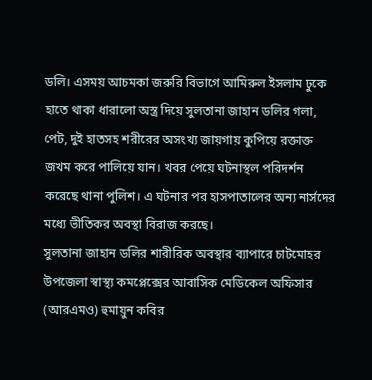ডলি। এসময় আচমকা জরুরি বিভাগে আমিরুল ইসলাম ঢুকে হাতে থাকা ধারালো অস্ত্র দিয়ে সুলতানা জাহান ডলির গলা, পেট, দুই হাতসহ শরীরের অসংখ্য জায়গায় কুপিয়ে রক্তাক্ত জখম করে পালিয়ে যান। খবর পেয়ে ঘটনাস্থল পরিদর্শন করেছে থানা পুলিশ। এ ঘটনার পর হাসপাতালের অন্য নার্সদের মধ্যে ভীতিকর অবস্থা বিরাজ করছে।
সুলতানা জাহান ডলির শারীরিক অবস্থার ব্যাপারে চাটমোহর উপজেলা স্বাস্থ্য কমপ্লেক্সের আবাসিক মেডিকেল অফিসার (আরএমও) হুমায়ুন কবির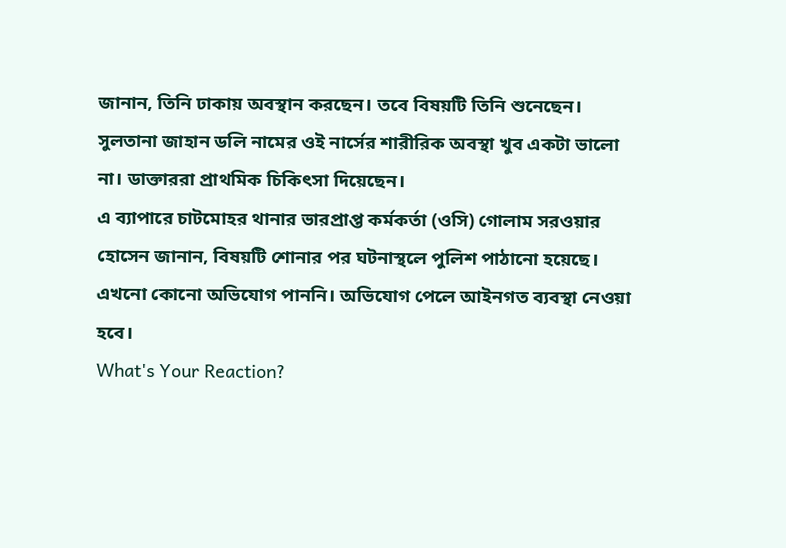জানান, তিনি ঢাকায় অবস্থান করছেন। তবে বিষয়টি তিনি শুনেছেন। সুলতানা জাহান ডলি নামের ওই নার্সের শারীরিক অবস্থা খুব একটা ভালো না। ডাক্তাররা প্রাথমিক চিকিৎসা দিয়েছেন।
এ ব্যাপারে চাটমোহর থানার ভারপ্রাপ্ত কর্মকর্তা (ওসি) গোলাম সরওয়ার হোসেন জানান, বিষয়টি শোনার পর ঘটনাস্থলে পুলিশ পাঠানো হয়েছে। এখনো কোনো অভিযোগ পাননি। অভিযোগ পেলে আইনগত ব্যবস্থা নেওয়া হবে।
What's Your Reaction?